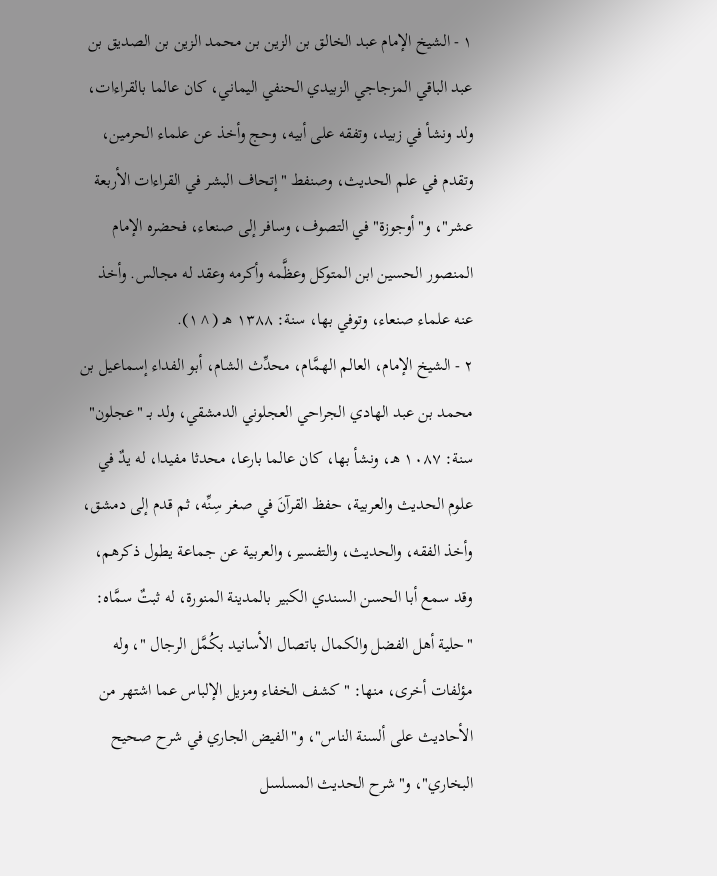١ - الشيخ الإمام عبد الخالق بن الزين بن محمد الزين بن الصديق بن عبد الباقي المزجاجي الزبيدي الحنفي اليماني، كان عالما بالقراءات، ولد ونشأ في زبيد، وتفقه على أبيه، وحج وأخذ عن علماء الحرمين، وتقدم في علم الحديث، وصنفط "إتحاف البشر في القراءات الأربعة عشر"، و"أوجوزة" في التصوف، وسافر إلى صنعاء، فحضره الإمام المنصور الحسين ابن المتوكل وعظَّمه وأكرمه وعقد له مجالس. وأخذ عنه علماء صنعاء، وتوفي بها، سنة: ١٣٨٨ هـ (^١).
٢ - الشيخ الإمام، العالم الهمَّام، محدِّث الشام، أبو الفداء إسماعيل بن محمد بن عبد الهادي الجراحي العجلوني الدمشقي، ولد بـ "عجلون" سنة: ١٠٨٧ هـ، ونشأ بها، كان عالما بارعا، محدثا مفيدا، له يدٌ في علوم الحديث والعربية، حفظ القرآنَ في صغر سِنِّه، ثم قدم إلى دمشق، وأخذ الفقه، والحديث، والتفسير، والعربية عن جماعة يطول ذكرهم، وقد سمع أبا الحسن السندي الكبير بالمدينة المنورة، له ثبتٌ سمَّاه: "حلية أهل الفضل والكمال باتصال الأسانيد بكُمَّل الرجال "، وله مؤلفات أخرى، منها: "كشف الخفاء ومزيل الإلباس عما اشتهر من الأحاديث على ألسنة الناس"، و"الفيض الجاري في شرح صحيح البخاري"، و"شرح الحديث المسلسل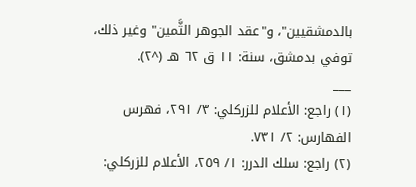بالدمشقيين"، و"عقد الجوهر الثَّمين" وغير ذلك، توفي بدمشق، سنة: ١١ ق ٦٢ هـ (^٢).
___
(١) راجع: الأعلام للزركلي: ٣/ ٢٩١، فهرس الفهارس: ٢/ ٧٣١.
(٢) راجع: سلك الدرر: ١/ ٢٥٩، الأعلام للزركلي: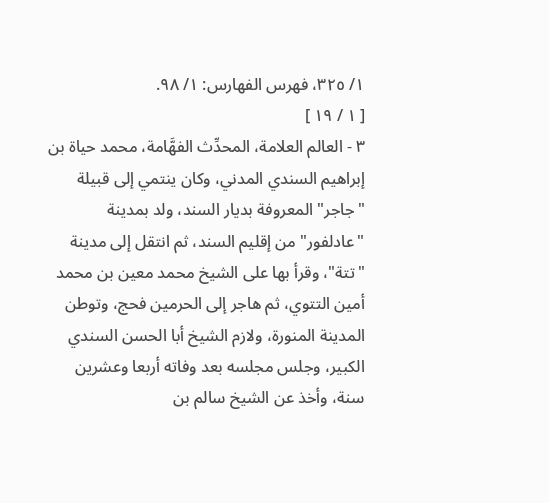١/ ٣٢٥، فهرس الفهارس: ١/ ٩٨.
[ ١ / ١٩ ]
٣ - العالم العلامة، المحدِّث الفهَّامة، محمد حياة بن إبراهيم السندي المدني، وكان ينتمي إلى قبيلة "جاجر" المعروفة بديار السند، ولد بمدينة "عادلفور" من إقليم السند، ثم انتقل إلى مدينة "تتة"، وقرأ بها على الشيخ محمد معين بن محمد أمين التتوي، ثم هاجر إلى الحرمين فحج، وتوطن المدينة المنورة، ولازم الشيخ أبا الحسن السندي الكبير، وجلس مجلسه بعد وفاته أربعا وعشرين سنة، وأخذ عن الشيخ سالم بن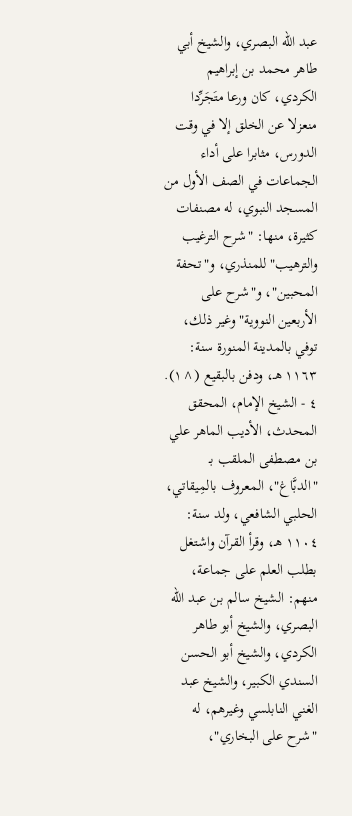عبد الله البصري، والشيخ أبي طاهر محمد بن إبراهيم الكردي، كان ورعا متَجَرِّدا منعزلا عن الخلق إلا في وقت الدورس، مثابرا على أداء الجماعات في الصف الأول من المسجد النبوي، له مصنفات كثيرة، منها: "شرح الترغيب والترهيب" للمنذري، و"تحفة المحبين"، و"شرح على الأربعين النووية" وغير ذلك، توفي بالمدينة المنورة سنة: ١١٦٣ هـ، ودفن بالبقيع (^١).
٤ - الشيخ الإمام، المحقق المحدث، الأديب الماهر علي بن مصطفى الملقب بـ "الدبَّاغ"، المعروف بالمِيقاتي، الحلبي الشافعي، ولد سنة: ١١٠٤ هـ، وقرأ القرآن واشتغل بطلب العلم على جماعة، منهم: الشيخ سالم بن عبد الله البصري، والشيخ أبو طاهر الكردي، والشيخ أبو الحسن السندي الكبير، والشيخ عبد الغني النابلسي وغيرهم، له "شرح على البخاري"،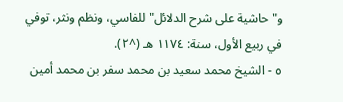و"حاشية على شرح الدلائل" للفاسي، ونظم ونثر، توفي في ربيع الأول، سنة: ١١٧٤ هـ (^٢).
٥ - الشيخ محمد سعيد بن محمد سفر بن محمد أمين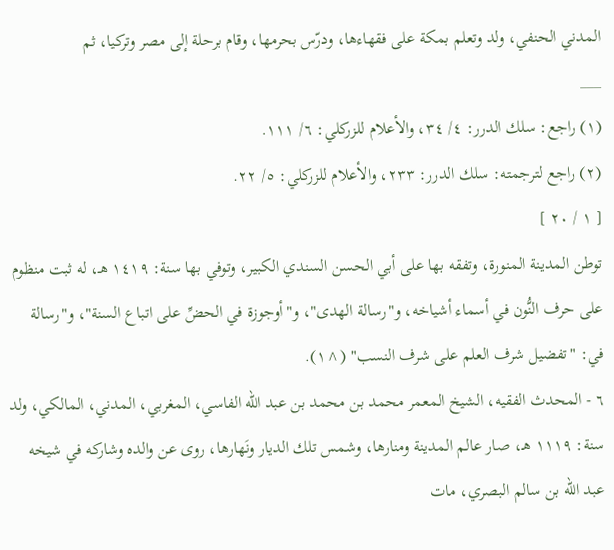المدني الحنفي، ولد وتعلم بمكة على فقهاءها، ودرّس بحرمها، وقام برحلة إلى مصر وتركيا، ثم
___
(١) راجع: سلك الدرر: ٤/ ٣٤، والأعلام للزركلي: ٦/ ١١١.
(٢) راجع لترجمته: سلك الدرر: ٢٣٣، والأعلام للزركلي: ٥/ ٢٢.
[ ١ / ٢٠ ]
توطن المدينة المنورة، وتفقه بها على أبي الحسن السندي الكبير، وتوفي بها سنة: ١٤١٩ هـ، له ثبت منظوم على حرف النُّون في أسماء أشياخه، و"رسالة الهدى"، و"أوجوزة في الحضِّ على اتباع السنة"، و"رسالة في: "تفضيل شرف العلم على شرف النسب" (^١).
٦ - المحدث الفقيه، الشيخ المعمر محمد بن محمد بن عبد الله الفاسي، المغربي، المدني، المالكي، ولد سنة: ١١١٩ هـ، صار عالم المدينة ومنارها، وشمس تلك الديار ونَهارها، روى عن والده وشاركه في شيخه عبد الله بن سالم البصري، مات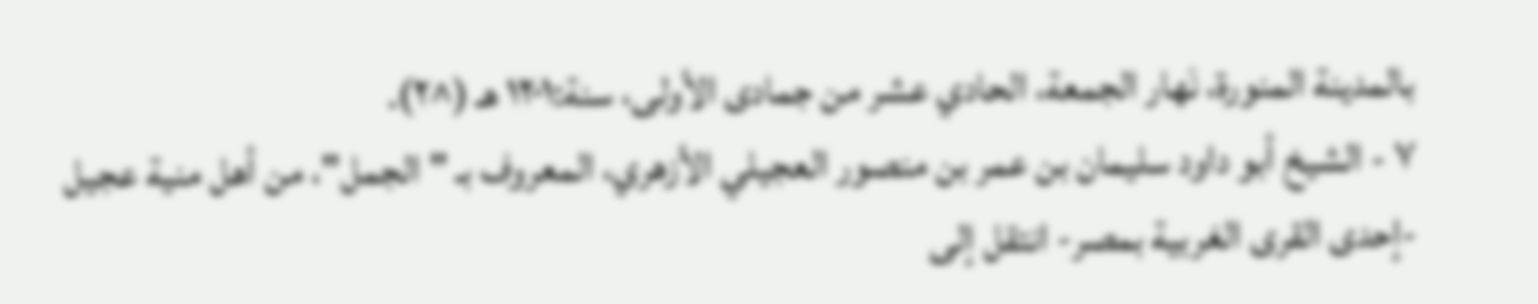بالمدينة المنورة، نَهار الجمعة، الحادي عشر من جمادى الأولى، سنة:١٢٠١ هـ (^٢).
٧ - الشيخ أبو داود سليمان بن عمر بن منصور العجيلي الأزهري، المعروف بـ "الجمل"، من أهل منية عجيل -إحدى القرى الغربية بمصر- انتقل إلى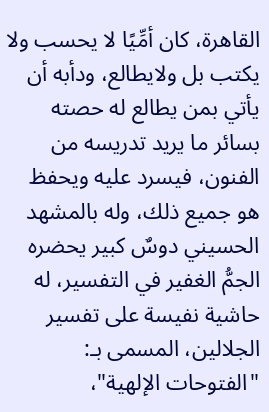القاهرة، كان أمِّيًا لا يحسب ولا يكتب بل ولايطالع، ودأبه أن يأتي بمن يطالع له حصته بسائر ما يريد تدريسه من الفنون، فيسرد عليه ويحفظ هو جميع ذلك، وله بالمشهد الحسيني دوسٌ كبير يحضره الجمُّ الغفير في التفسير، له حاشية نفيسة على تفسير الجلالين، المسمى بـ: "الفتوحات الإلهية"،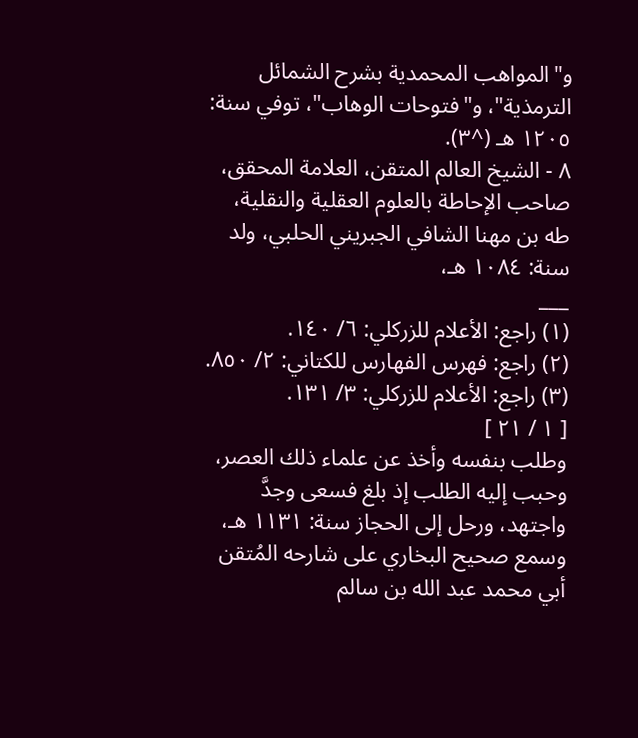و"المواهب المحمدية بشرح الشمائل الترمذية"، و"فتوحات الوهاب"، توفي سنة: ١٢٠٥ هـ (^٣).
٨ - الشيخ العالم المتقن، العلامة المحقق، صاحب الإحاطة بالعلوم العقلية والنقلية، طه بن مهنا الشافي الجبريني الحلبي، ولد سنة: ١٠٨٤ هـ،
___
(١) راجع: الأعلام للزركلي: ٦/ ١٤٠.
(٢) راجع: فهرس الفهارس للكتاني: ٢/ ٨٥٠.
(٣) راجع: الأعلام للزركلي: ٣/ ١٣١.
[ ١ / ٢١ ]
وطلب بنفسه وأخذ عن علماء ذلك العصر، وحبب إليه الطلب إذ بلغ فسعى وجدَّ واجتهد، ورحل إلى الحجاز سنة: ١١٣١ هـ، وسمع صحيح البخاري على شارحه المُتقن أبي محمد عبد الله بن سالم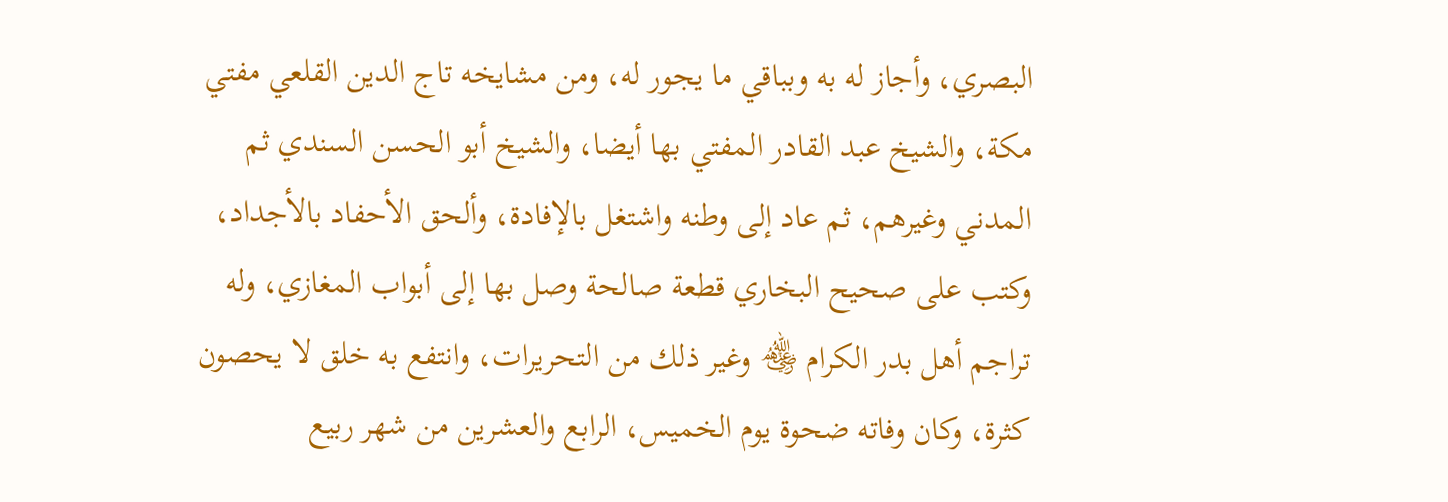البصري، وأجاز له به وبباقي ما يجور له، ومن مشايخه تاج الدين القلعي مفتي مكة، والشيخ عبد القادر المفتي بها أيضا، والشيخ أبو الحسن السندي ثم المدني وغيرهم، ثم عاد إلى وطنه واشتغل بالإفادة، وألحق الأحفاد بالأجداد، وكتب على صحيح البخاري قطعة صالحة وصل بها إلى أبواب المغازي، وله تراجم أهل بدر الكرام ﵃ وغير ذلك من التحريرات، وانتفع به خلق لا يحصون كثرة، وكان وفاته ضحوة يوم الخميس، الرابع والعشرين من شهر ربيع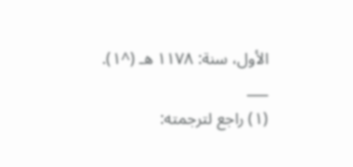الأول، سنة: ١١٧٨ هـ (^١).
___
(١) راجع لترجمته: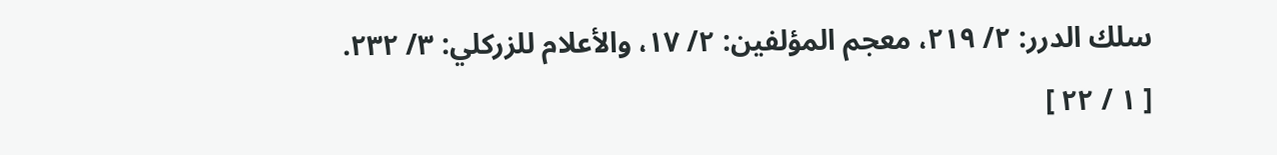سلك الدرر: ٢/ ٢١٩، معجم المؤلفين: ٢/ ١٧، والأعلام للزركلي: ٣/ ٢٣٢.
[ ١ / ٢٢ ]